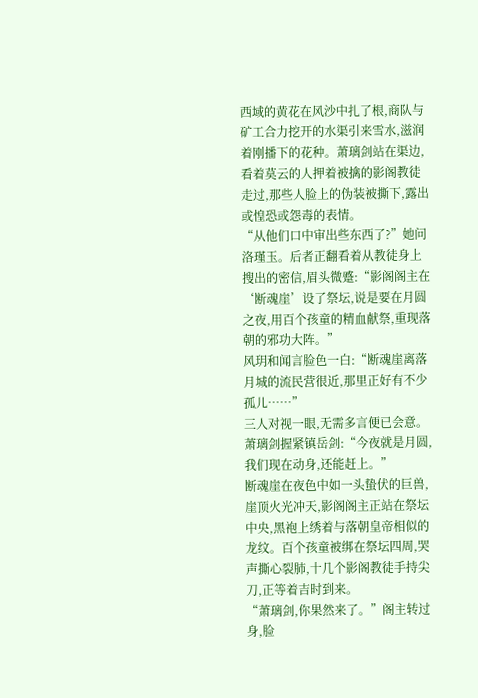西域的黄花在风沙中扎了根,商队与矿工合力挖开的水渠引来雪水,滋润着刚播下的花种。萧璃剑站在渠边,看着莫云的人押着被擒的影阁教徒走过,那些人脸上的伪装被撕下,露出或惶恐或怨毒的表情。
“从他们口中审出些东西了?”她问洛瑾玉。后者正翻看着从教徒身上搜出的密信,眉头微蹙:“影阁阁主在‘断魂崖’设了祭坛,说是要在月圆之夜,用百个孩童的精血献祭,重现落朝的邪功大阵。”
风玥和闻言脸色一白:“断魂崖离落月城的流民营很近,那里正好有不少孤儿……”
三人对视一眼,无需多言便已会意。萧璃剑握紧镇岳剑:“今夜就是月圆,我们现在动身,还能赶上。”
断魂崖在夜色中如一头蛰伏的巨兽,崖顶火光冲天,影阁阁主正站在祭坛中央,黑袍上绣着与落朝皇帝相似的龙纹。百个孩童被绑在祭坛四周,哭声撕心裂肺,十几个影阁教徒手持尖刀,正等着吉时到来。
“萧璃剑,你果然来了。”阁主转过身,脸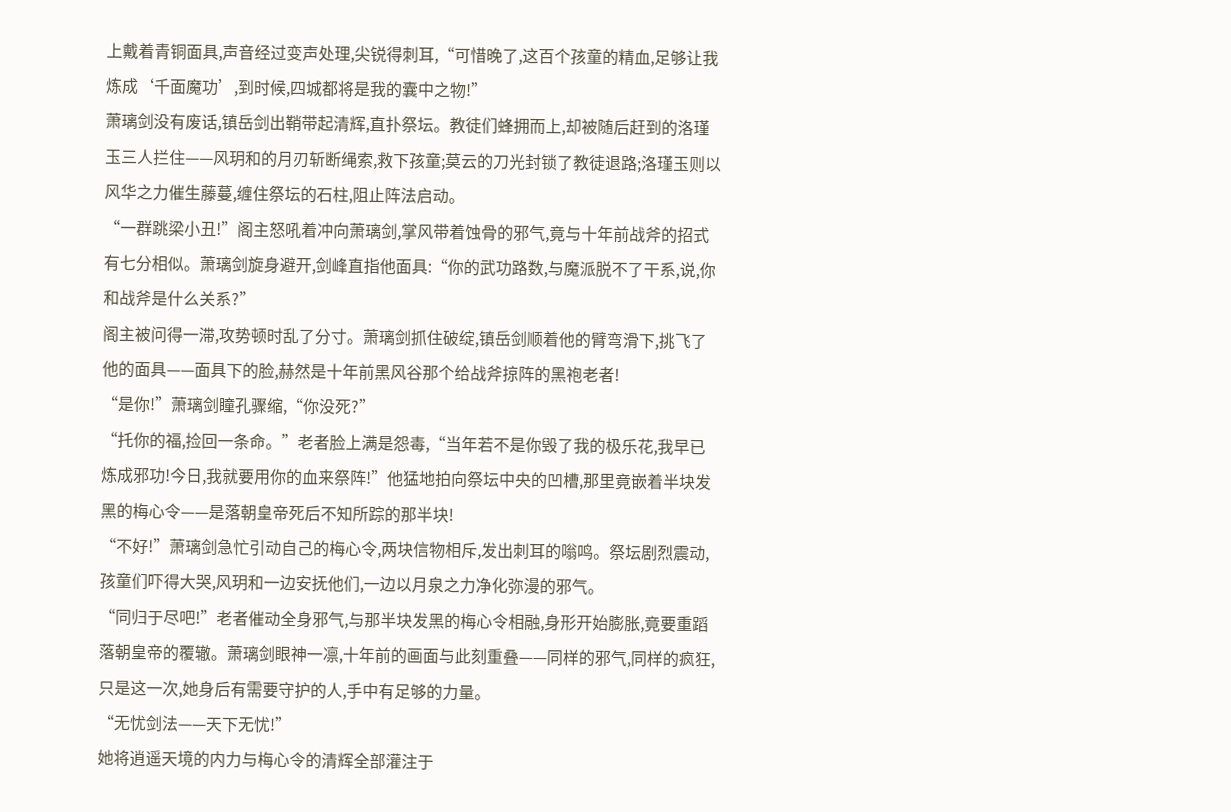上戴着青铜面具,声音经过变声处理,尖锐得刺耳,“可惜晚了,这百个孩童的精血,足够让我炼成‘千面魔功’,到时候,四城都将是我的囊中之物!”
萧璃剑没有废话,镇岳剑出鞘带起清辉,直扑祭坛。教徒们蜂拥而上,却被随后赶到的洛瑾玉三人拦住——风玥和的月刃斩断绳索,救下孩童;莫云的刀光封锁了教徒退路;洛瑾玉则以风华之力催生藤蔓,缠住祭坛的石柱,阻止阵法启动。
“一群跳梁小丑!”阁主怒吼着冲向萧璃剑,掌风带着蚀骨的邪气,竟与十年前战斧的招式有七分相似。萧璃剑旋身避开,剑峰直指他面具:“你的武功路数,与魔派脱不了干系,说,你和战斧是什么关系?”
阁主被问得一滞,攻势顿时乱了分寸。萧璃剑抓住破绽,镇岳剑顺着他的臂弯滑下,挑飞了他的面具——面具下的脸,赫然是十年前黑风谷那个给战斧掠阵的黑袍老者!
“是你!”萧璃剑瞳孔骤缩,“你没死?”
“托你的福,捡回一条命。”老者脸上满是怨毒,“当年若不是你毁了我的极乐花,我早已炼成邪功!今日,我就要用你的血来祭阵!”他猛地拍向祭坛中央的凹槽,那里竟嵌着半块发黑的梅心令——是落朝皇帝死后不知所踪的那半块!
“不好!”萧璃剑急忙引动自己的梅心令,两块信物相斥,发出刺耳的嗡鸣。祭坛剧烈震动,孩童们吓得大哭,风玥和一边安抚他们,一边以月泉之力净化弥漫的邪气。
“同归于尽吧!”老者催动全身邪气,与那半块发黑的梅心令相融,身形开始膨胀,竟要重蹈落朝皇帝的覆辙。萧璃剑眼神一凛,十年前的画面与此刻重叠——同样的邪气,同样的疯狂,只是这一次,她身后有需要守护的人,手中有足够的力量。
“无忧剑法——天下无忧!”
她将逍遥天境的内力与梅心令的清辉全部灌注于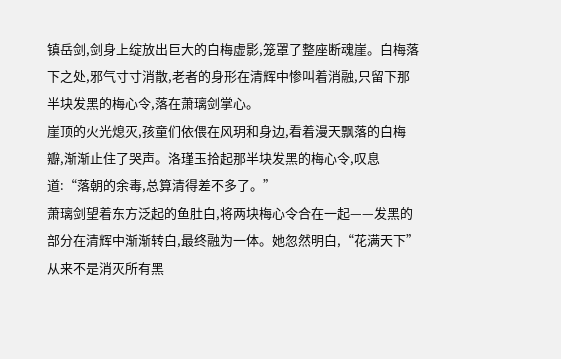镇岳剑,剑身上绽放出巨大的白梅虚影,笼罩了整座断魂崖。白梅落下之处,邪气寸寸消散,老者的身形在清辉中惨叫着消融,只留下那半块发黑的梅心令,落在萧璃剑掌心。
崖顶的火光熄灭,孩童们依偎在风玥和身边,看着漫天飘落的白梅瓣,渐渐止住了哭声。洛瑾玉拾起那半块发黑的梅心令,叹息道:“落朝的余毒,总算清得差不多了。”
萧璃剑望着东方泛起的鱼肚白,将两块梅心令合在一起——发黑的部分在清辉中渐渐转白,最终融为一体。她忽然明白,“花满天下”从来不是消灭所有黑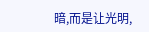暗,而是让光明,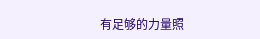有足够的力量照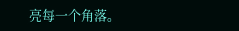亮每一个角落。